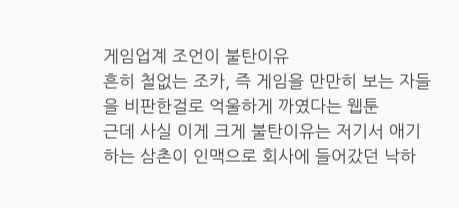게임업계 조언이 불탄이유
흔히 철없는 조카, 즉 게임을 만만히 보는 자들을 비판한걸로 억울하게 까였다는 웹툰
근데 사실 이게 크게 불탄이유는 저기서 애기하는 삼촌이 인맥으로 회사에 들어갔던 낙하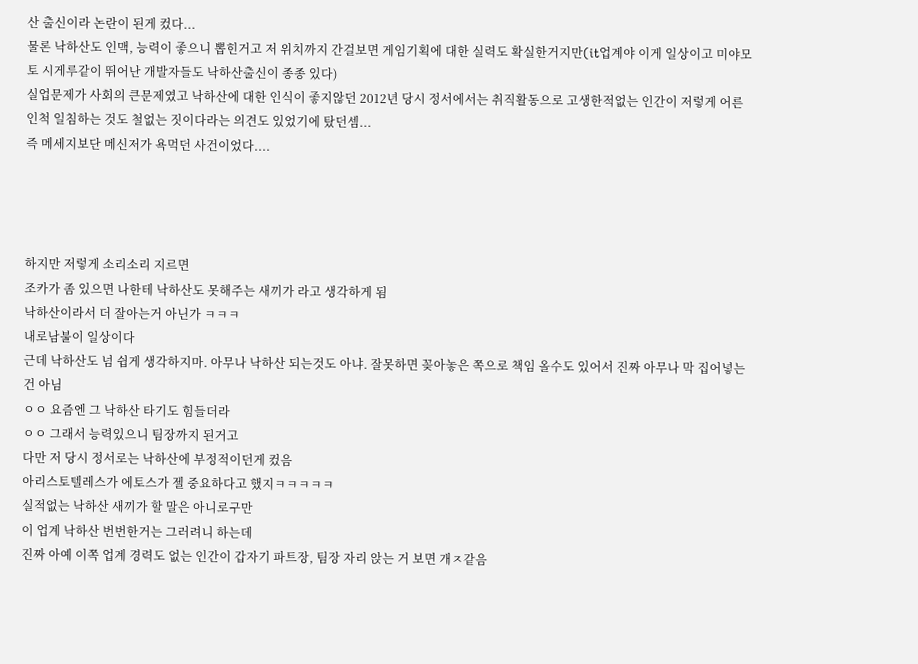산 출신이라 논란이 된게 컸다...
물론 낙하산도 인맥, 능력이 좋으니 뽑힌거고 저 위치까지 간걸보면 게임기획에 대한 실력도 확실한거지만(it업계야 이게 일상이고 미야모토 시게루같이 뛰어난 개발자들도 낙하산출신이 종종 있다)
실업문제가 사회의 큰문제였고 낙하산에 대한 인식이 좋지않던 2012년 당시 정서에서는 취직활동으로 고생한적없는 인간이 저렇게 어른인척 일침하는 것도 철없는 짓이다라는 의견도 있었기에 탔던셈...
즉 메세지보단 메신저가 욕먹던 사건이었다....




하지만 저렇게 소리소리 지르면
조카가 좀 있으면 나한테 낙하산도 못해주는 새끼가 라고 생각하게 됨
낙하산이라서 더 잘아는거 아닌가 ㅋㅋㅋ
내로남불이 일상이다
근데 낙하산도 넘 쉽게 생각하지마. 아무나 낙하산 되는것도 아냐. 잘못하면 꽂아놓은 쪽으로 책임 올수도 있어서 진짜 아무나 막 집어넣는건 아님
ㅇㅇ 요즘엔 그 낙하산 타기도 힘들더라
ㅇㅇ 그래서 능력있으니 팀장까지 된거고
다만 저 당시 정서로는 낙하산에 부정적이던게 컸음
아리스토텔레스가 에토스가 젤 중요하다고 했지ㅋㅋㅋㅋㅋ
실적없는 낙하산 새끼가 할 말은 아니로구만
이 업계 낙하산 번번한거는 그러려니 하는데
진짜 아예 이쪽 업계 경력도 없는 인간이 갑자기 파트장, 팀장 자리 앉는 거 보면 개ㅈ같음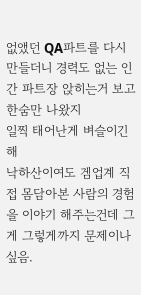없앴던 QA파트를 다시 만들더니 경력도 없는 인간 파트장 앉히는거 보고 한숨만 나왔지
일찍 태어난게 벼슬이긴 해
낙하산이여도 겜업계 직접 몸담아본 사람의 경험을 이야기 해주는건데 그게 그렇게까지 문제이나 싶음.